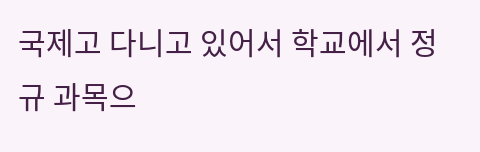국제고 다니고 있어서 학교에서 정규 과목으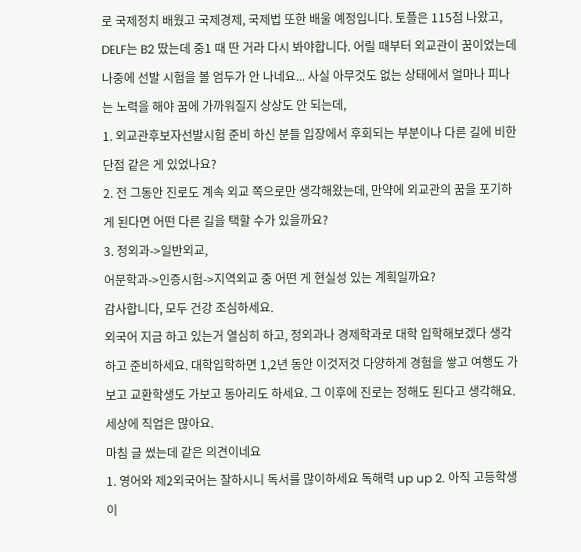로 국제정치 배웠고 국제경제, 국제법 또한 배울 예정입니다. 토플은 115점 나왔고, DELF는 B2 땄는데 중1 때 딴 거라 다시 봐야합니다. 어릴 때부터 외교관이 꿈이었는데 나중에 선발 시험을 볼 엄두가 안 나네요... 사실 아무것도 없는 상태에서 얼마나 피나는 노력을 해야 꿈에 가까워질지 상상도 안 되는데,
1. 외교관후보자선발시험 준비 하신 분들 입장에서 후회되는 부분이나 다른 길에 비한 단점 같은 게 있었나요?
2. 전 그동안 진로도 계속 외교 쪽으로만 생각해왔는데, 만약에 외교관의 꿈을 포기하게 된다면 어떤 다른 길을 택할 수가 있을까요?
3. 정외과->일반외교,
어문학과->인증시험->지역외교 중 어떤 게 현실성 있는 계획일까요?
감사합니다, 모두 건강 조심하세요.
외국어 지금 하고 있는거 열심히 하고, 정외과나 경제학과로 대학 입학해보겠다 생각하고 준비하세요. 대학입학하면 1,2년 동안 이것저것 다양하게 경험을 쌓고 여행도 가보고 교환학생도 가보고 동아리도 하세요. 그 이후에 진로는 정해도 된다고 생각해요. 세상에 직업은 많아요.
마침 글 썼는데 같은 의견이네요
1. 영어와 제2외국어는 잘하시니 독서를 많이하세요 독해력 up up 2. 아직 고등학생이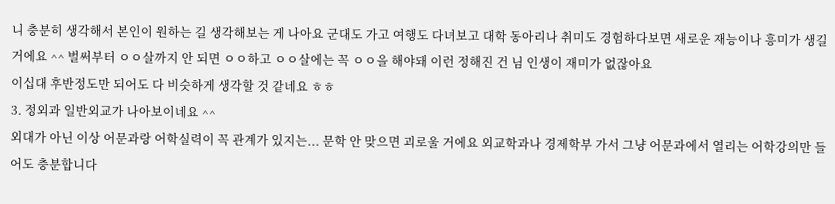니 충분히 생각해서 본인이 원하는 길 생각해보는 게 나아요 군대도 가고 여행도 다녀보고 대학 동아리나 취미도 경험하다보면 새로운 재능이나 흥미가 생길거에요 ^^ 벌써부터 ㅇㅇ살까지 안 되면 ㅇㅇ하고 ㅇㅇ살에는 꼭 ㅇㅇ을 해야돼 이런 정해진 건 님 인생이 재미가 없잖아요
이십대 후반정도만 되어도 다 비슷하게 생각할 것 같네요 ㅎㅎ
3. 정외과 일반외교가 나아보이네요 ^^
외대가 아닌 이상 어문과랑 어학실력이 꼭 관계가 있지는... 문학 안 맞으면 괴로울 거에요 외교학과나 경제학부 가서 그냥 어문과에서 열리는 어학강의만 들어도 충분합니다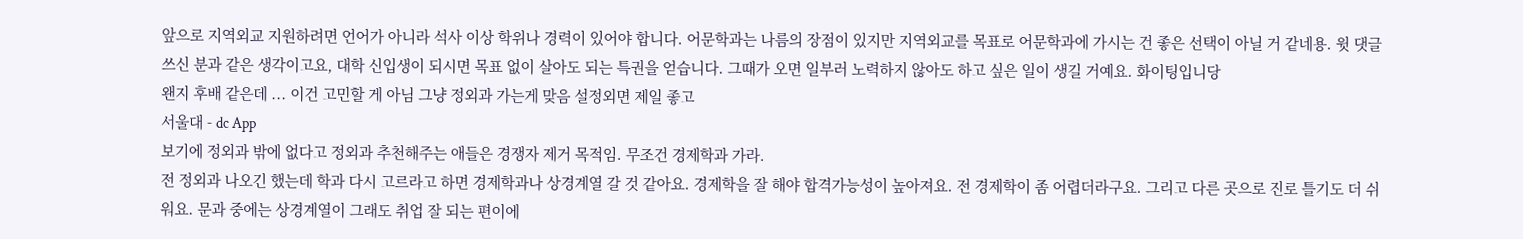앞으로 지역외교 지원하려면 언어가 아니라 석사 이상 학위나 경력이 있어야 합니다. 어문학과는 나름의 장점이 있지만 지역외교를 목표로 어문학과에 가시는 건 좋은 선택이 아닐 거 같네용. 윗 댓글 쓰신 분과 같은 생각이고요, 대학 신입생이 되시면 목표 없이 살아도 되는 특권을 얻습니다. 그때가 오면 일부러 노력하지 않아도 하고 싶은 일이 생길 거예요. 화이팅입니당
왠지 후배 같은데 ... 이건 고민할 게 아님 그냥 정외과 가는게 맞음 설정외면 제일 좋고
서울대 - dc App
보기에 정외과 밖에 없다고 정외과 추천해주는 애들은 경쟁자 제거 목적임. 무조건 경제학과 가라.
전 정외과 나오긴 했는데 학과 다시 고르라고 하면 경제학과나 상경계열 갈 것 같아요. 경제학을 잘 해야 합격가능성이 높아져요. 전 경제학이 좀 어렵더라구요. 그리고 다른 곳으로 진로 틀기도 더 쉬워요. 문과 중에는 상경계열이 그래도 취업 잘 되는 편이에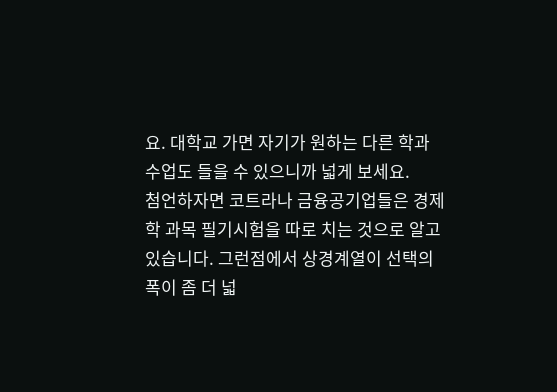요. 대학교 가면 자기가 원하는 다른 학과 수업도 들을 수 있으니까 넓게 보세요.
첨언하자면 코트라나 금융공기업들은 경제학 과목 필기시험을 따로 치는 것으로 알고 있습니다. 그런점에서 상경계열이 선택의 폭이 좀 더 넓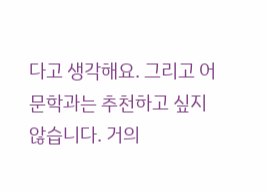다고 생각해요. 그리고 어문학과는 추천하고 싶지 않습니다. 거의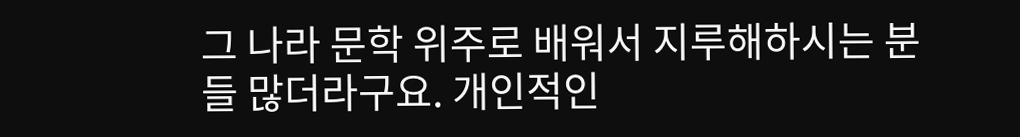그 나라 문학 위주로 배워서 지루해하시는 분들 많더라구요. 개인적인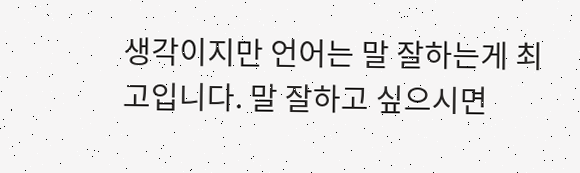생각이지만 언어는 말 잘하는게 최고입니다. 말 잘하고 싶으시면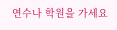연수나 학원을 가세요